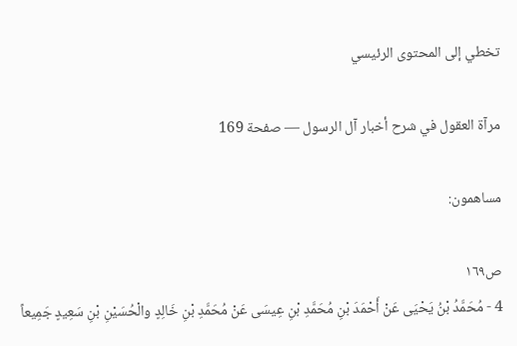تخطي إلى المحتوى الرئيسي

مرآة العقول في شرح أخبار آل الرسول — صفحة 169

مساهمون:

ص١٦٩
4 - مُحَمَّدُ بْنُ يَحْيَى عَنْ أَحْمَدَ بْنِ مُحَمَّدِ بْنِ عِيسَى عَنْ مُحَمَّدِ بْنِ خَالِدٍ والْحُسَيْنِ بْنِ سَعِيدٍ جَمِيعاً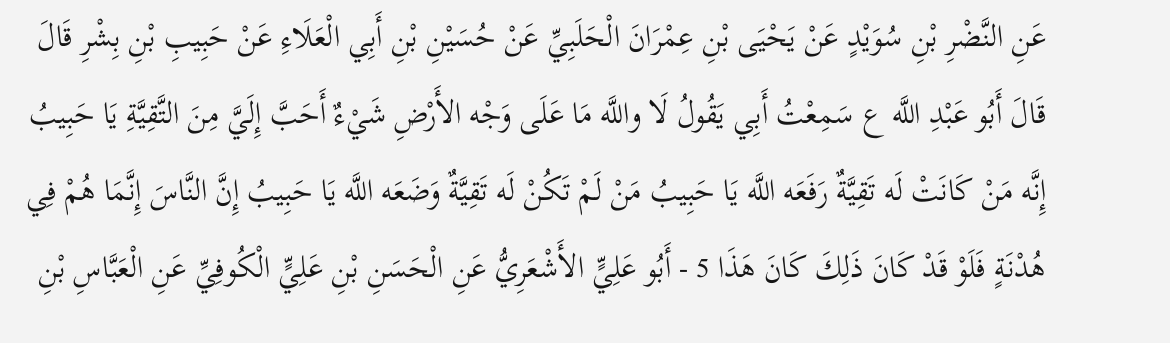عَنِ النَّضْرِ بْنِ سُوَيْدٍ عَنْ يَحْيَى بْنِ عِمْرَانَ الْحَلَبِيِّ عَنْ حُسَيْنِ بْنِ أَبِي الْعَلَاءِ عَنْ حَبِيبِ بْنِ بِشْرِ قَالَ قَالَ أَبُو عَبْدِ اللَّه ع سَمِعْتُ أَبِي يَقُولُ لَا واللَّه مَا عَلَى وَجْه الأَرْضِ شَيْءٌ أَحَبَّ إِلَيَّ مِنَ التَّقِيَّةِ يَا حَبِيبُ إِنَّه مَنْ كَانَتْ لَه تَقِيَّةٌ رَفَعَه اللَّه يَا حَبِيبُ مَنْ لَمْ تَكُنْ لَه تَقِيَّةٌ وَضَعَه اللَّه يَا حَبِيبُ إِنَّ النَّاسَ إِنَّمَا هُمْ فِي هُدْنَةٍ فَلَوْ قَدْ كَانَ ذَلِكَ كَانَ هَذَا 5 - أَبُو عَلِيٍّ الأَشْعَرِيُّ عَنِ الْحَسَنِ بْنِ عَلِيٍّ الْكُوفِيِّ عَنِ الْعَبَّاسِ بْنِ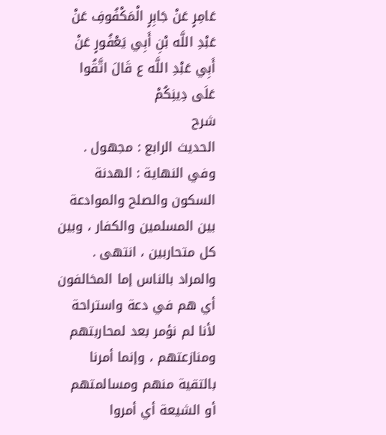عَامِرٍ عَنْ جَابِرٍ الْمَكْفُوفِ عَنْ عَبْدِ اللَّه بْنِ أَبِي يَعْفُورٍ عَنْ أَبِي عَبْدِ اللَّه ع قَالَ اتَّقُوا عَلَى دِينِكُمْ
شرح
الحديث الرابع : مجهول . وفي النهاية : الهدنة السكون والصلح والموادعة بين المسلمين والكفار ، وبين كل متحاربين ، انتهى . والمراد بالناس إما المخالفون أي هم في دعة واستراحة لأنا لم نؤمر بعد لمحاربتهم ومنازعتهم ، وإنما أمرنا بالتقية منهم ومسالمتهم أو الشيعة أي أمروا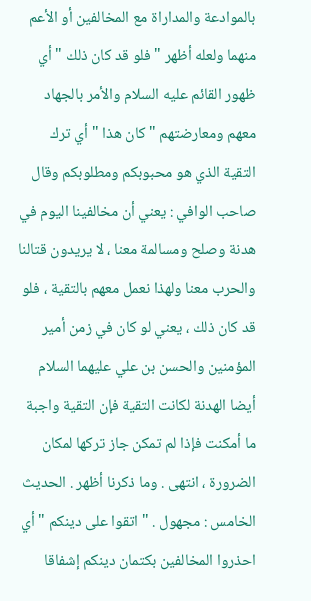بالموادعة والمداراة مع المخالفين أو الأعم منهما ولعله أظهر " فلو قد كان ذلك " أي ظهور القائم عليه السلام والأمر بالجهاد معهم ومعارضتهم " كان هذا " أي ترك التقية الذي هو محبوبكم ومطلوبكم وقال صاحب الوافي : يعني أن مخالفينا اليوم في هدنة وصلح ومسالمة معنا ، لا يريدون قتالنا والحرب معنا ولهذا نعمل معهم بالتقية ، فلو قد كان ذلك ، يعني لو كان في زمن أمير المؤمنين والحسن بن علي عليهما السلام أيضا الهدنة لكانت التقية فإن التقية واجبة ما أمكنت فإذا لم تمكن جاز تركها لمكان الضرورة ، انتهى . وما ذكرنا أظهر . الحديث الخامس : مجهول . " اتقوا على دينكم " أي احذروا المخالفين بكتمان دينكم إشفاقا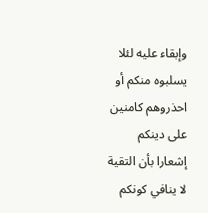وإبقاء عليه لئلا يسلبوه منكم أو احذروهم كامنين على دينكم إشعارا بأن التقية لا ينافي كونكم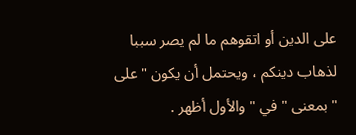على الدين أو اتقوهم ما لم يصر سببا لذهاب دينكم ، ويحتمل أن يكون " على " بمعنى " في " والأول أظهر .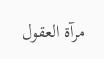مرآة العقول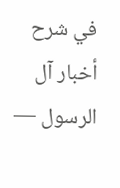في شرح أخبار آل الرسول —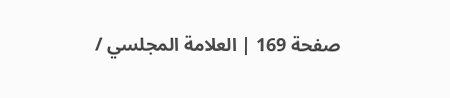صفحة 169 | العلامة المجلسي /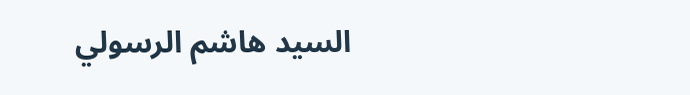السيد هاشم الرسولي